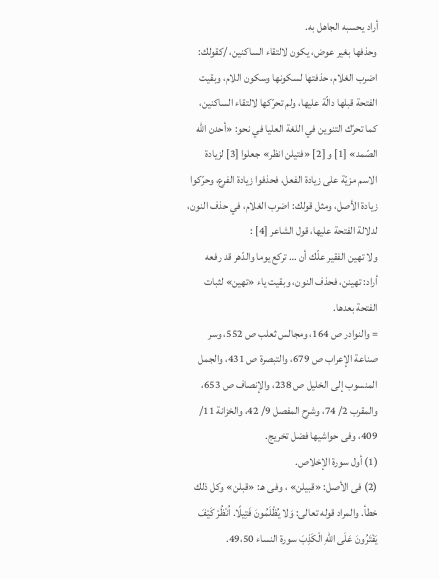أراد يحسبه الجاهل به.
وحذفها بغير عوض، يكون لالتقاء الساكنين، /كقولك: اضرب الغلام، حذفتها لسكونها وسكون اللام، وبقيت الفتحة قبلها دالّة عليها، ولم تحرّكها لالتقاء الساكنين، كما تحرّك التنوين في اللغة العليا في نحو: «أحدن الله الصّمد» [1] و [2] «فتيلن انظر» جعلوا [3] لزيادة الاسم مزيّة على زيادة الفعل، فحذفوا زيادة الفرع، وحرّكوا زيادة الأصل، ومثل قولك: اضرب الغلام، في حذف النون، لدلالة الفتحة عليها، قول الشاعر [4] :
ولا تهين الفقير علّك أن … تركع يوما والدّهر قد رفعه
أراد: تهينن، فحذف النون، وبقيت ياء «تهين» لثبات الفتحة بعدها.
= والنوادر ص 164، ومجالس ثعلب ص 552، وسر صناعة الإعراب ص 679، والتبصرة ص 431، والجمل المنسوب إلى الخليل ص 238، والإنصاف ص 653، والمقرب 2/ 74، وشرح المفصل 9/ 42، والخزانة 11/ 409، وفى حواشيها فضل تخريج.
(1) أول سورة الإخلاص.
(2) فى الأصل: «قبيلن» ، وفى هـ: «قبلن» وكل ذلك خطأ. والمراد قوله تعالى: وَلا يُظْلَمُونَ فَتِيلًا. اُنْظُرْ كَيْفَ يَفْتَرُونَ عَلَى اللهِ الْكَذِبَ سورة النساء 49،50.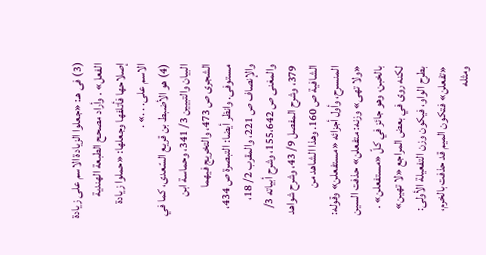(3) فى هـ: «جعلوا الزيادة الاسم على زيادة الفعل» . وأراد مصحح الطبعة الهندية إصلاحها فأتلفها وجعلها: «حملوا زيادة الاسم على. . .» .
(4) هو الأضبط بن قريع السّعدى، كما في البيان والتبيين 3/ 341، وحماسة ابن الشجرى ص 473، والتخريج فيهما مستوفى. وانظر أيضا: التبصرة ص 434، والإنصاف ص 221، والمقرب 2/ 18، والمغنى ص 155،642، وشرح أبياته 3/ 379، وشرح المفصل 9/ 43، وشرح شواهد الشافية ص 160. وهذا الشاهد من المنسرح، وأول أجزائه «مستفعلن» وقوله: «ولا تهى» وزنه: متفعلن» حذفت السين بالخبن، وهو جائز في كلّ «مستفعلن» . لكنه روى في بعض المراجع «لا تهين» بطرح الواو، فيكون وزن التفعيلة الأولى: «تفعلن» فتكون الميم قد حذفت بالخرم، ومثله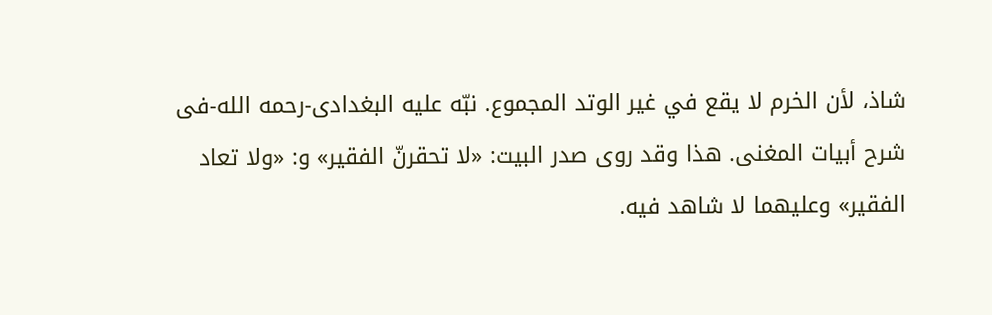شاذ، لأن الخرم لا يقع في غير الوتد المجموع. نبّه عليه البغدادى-رحمه الله-فى شرح أبيات المغنى. هذا وقد روى صدر البيت: «لا تحقرنّ الفقير» و: «ولا تعاد الفقير» وعليهما لا شاهد فيه.